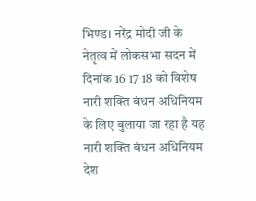भिण्ड। नरेंद्र मोदी जी के नेतृत्व में लोकसभा सदन में दिनांक 16 17 18 को विशेष नारी शक्ति बंधन अधिनियम के लिए बुलाया जा रहा है यह नारी शक्ति बंधन अधिनियम देश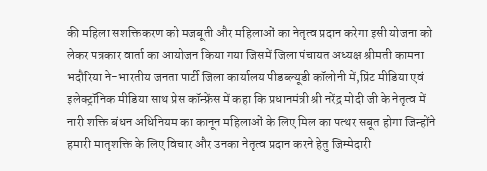की महिला सशक्तिकरण को मजबूती और महिलाओं का नेतृत्व प्रदान करेगा इसी योजना को लेकर पत्रकार वार्ता का आयोजन किया गया जिसमें जिला पंचायत अध्यक्ष श्रीमती कामना भदौरिया ने-भारतीय जनता पार्टी जिला कार्यालय पीडब्ल्यूडी कॉलोनी में,प्रिंट मीडिया एवं इलेक्ट्रॉनिक मीडिया साथ प्रेस कॉन्फ्रेंस में कहा कि प्रधानमंत्री श्री नरेंद्र मोदी जी के नेतृत्व में नारी शक्ति बंधन अधिनियम का कानून महिलाओं के लिए मिल का पत्थर सबूत होगा जिन्होंने हमारी मातृशक्ति के लिए विचार और उनका नेतृत्व प्रदान करने हेतु जिम्मेदारी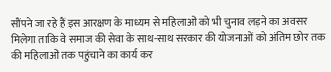सौंपने जा रहे हैं इस आरक्षण के माध्यम से महिलाओं को भी चुनाव लड़ने का अवसर मिलेगा ताकि वे समाज की सेवा के साथ-साथ सरकार की योजनाओं को अंतिम छोर तक की महिलाओं तक पहुंचाने का कार्य कर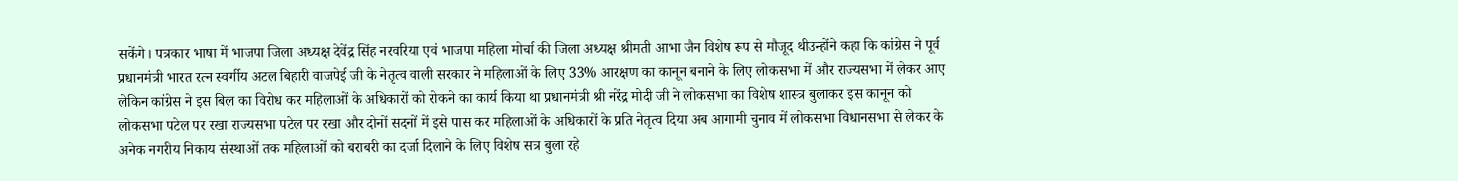सकेंगे। पत्रकार भाषा में भाजपा जिला अध्यक्ष देवेंद्र सिंह नरवरिया एवं भाजपा महिला मोर्चा की जिला अध्यक्ष श्रीमती आभा जैन विशेष रूप से मौजूद थीउन्होंने कहा कि कांग्रेस ने पूर्व प्रधानमंत्री भारत रत्न स्वर्गीय अटल बिहारी वाजपेई जी के नेतृत्व वाली सरकार ने महिलाओं के लिए 33% आरक्षण का कानून बनाने के लिए लोकसभा में और राज्यसभा में लेकर आए लेकिन कांग्रेस ने इस बिल का विरोध कर महिलाओं के अधिकारों को रोकने का कार्य किया था प्रधानमंत्री श्री नरेंद्र मोदी जी ने लोकसभा का विशेष शास्त्र बुलाकर इस कानून को लोकसभा पटेल पर रखा राज्यसभा पटेल पर रखा और दोनों सदनों में इसे पास कर महिलाओं के अधिकारों के प्रति नेतृत्व दिया अब आगामी चुनाव में लोकसभा विधानसभा से लेकर के अनेक नगरीय निकाय संस्थाओं तक महिलाओं को बराबरी का दर्जा दिलाने के लिए विशेष सत्र बुला रहे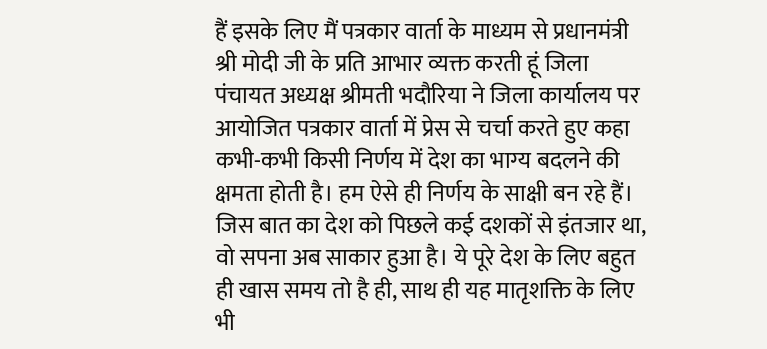हैं इसके लिए मैं पत्रकार वार्ता के माध्यम से प्रधानमंत्री श्री मोदी जी के प्रति आभार व्यक्त करती हूं जिला पंचायत अध्यक्ष श्रीमती भदौरिया ने जिला कार्यालय पर आयोजित पत्रकार वार्ता में प्रेस से चर्चा करते हुए कहा कभी-कभी किसी निर्णय में देश का भाग्य बदलने की क्षमता होती है। हम ऐसे ही निर्णय के साक्षी बन रहे हैं। जिस बात का देश को पिछले कई दशकों से इंतजार था, वो सपना अब साकार हुआ है। ये पूरे देश के लिए बहुत ही खास समय तो है ही, साथ ही यह मातृशक्ति के लिए भी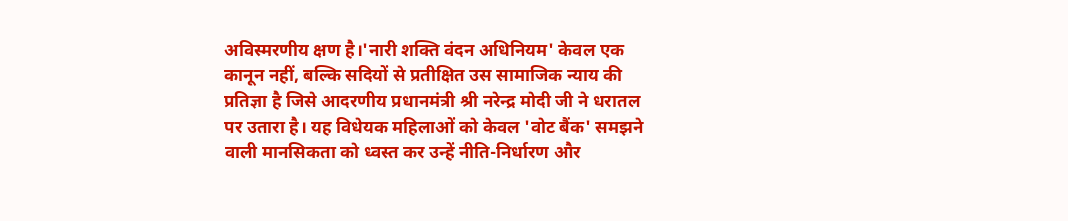अविस्मरणीय क्षण है।'नारी शक्ति वंदन अधिनियम' केवल एक कानून नहीं, बल्कि सदियों से प्रतीक्षित उस सामाजिक न्याय की प्रतिज्ञा है जिसे आदरणीय प्रधानमंत्री श्री नरेन्द्र मोदी जी ने धरातल पर उतारा है। यह विधेयक महिलाओं को केवल 'वोट बैंक' समझने वाली मानसिकता को ध्वस्त कर उन्हें नीति-निर्धारण और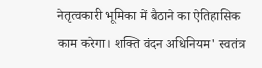नेतृत्वकारी भूमिका में बैठाने का ऐतिहासिक काम करेगा। शक्ति वंदन अधिनियम' स्वतंत्र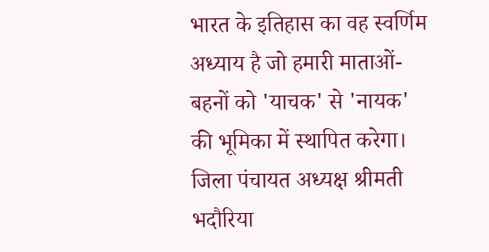भारत के इतिहास का वह स्वर्णिम अध्याय है जो हमारी माताओं-बहनों को 'याचक' से 'नायक' की भूमिका में स्थापित करेगा। जिला पंचायत अध्यक्ष श्रीमती भदौरिया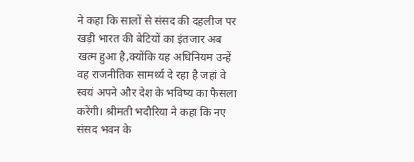ने कहा कि सालों से संसद की दहलीज पर खड़ी भारत की बेटियों का इंतजार अब खत्म हुआ है,क्योंकि यह अधिनियम उन्हें वह राजनीतिक सामर्थ्य दे रहा है जहां वे स्वयं अपने और देश के भविष्य का फैसला करेंगी। श्रीमती भदौरिया ने कहा कि नए संसद भवन के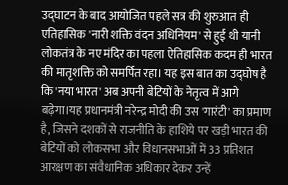उद्घाटन के बाद आयोजित पहले सत्र की शुरुआत ही एतिहासिक 'नारी शक्ति वंदन अधिनियम' से हुई थी यानी लोकतंत्र के नए मंदिर का पहला ऐतिहासिक कदम ही भारत की मातृशक्ति को समर्पित रहा। यह इस बात का उद्घोष है कि 'नया भारत' अब अपनी बेटियों के नेतृत्व में आगे बढ़ेगा।यह प्रधानमंत्री नरेन्द्र मोदी की उस 'गारंटी' का प्रमाण है, जिसने दशकों से राजनीति के हाशिये पर खड़ी भारत की बेटियों को लोकसभा और विधानसभाओं में 33 प्रतिशत आरक्षण का संवैधानिक अधिकार देकर उन्हें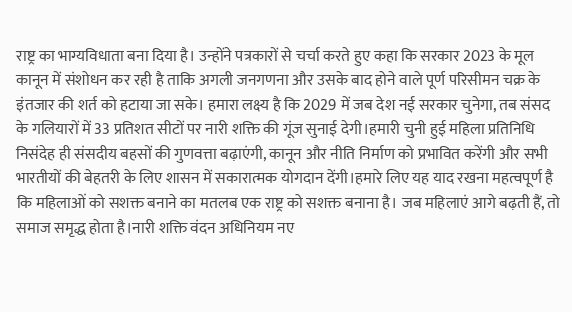राष्ट्र का भाग्यविधाता बना दिया है। उन्होंने पत्रकारों से चर्चा करते हुए कहा कि सरकार 2023 के मूल कानून में संशोधन कर रही है ताकि अगली जनगणना और उसके बाद होने वाले पूर्ण परिसीमन चक्र के इंतजार की शर्त को हटाया जा सके। हमारा लक्ष्य है कि 2029 में जब देश नई सरकार चुनेगा, तब संसद के गलियारों में 33 प्रतिशत सीटों पर नारी शक्ति की गूंज सुनाई देगी।हमारी चुनी हुई महिला प्रतिनिधि निसंदेह ही संसदीय बहसों की गुणवत्ता बढ़ाएंगी, कानून और नीति निर्माण को प्रभावित करेंगी और सभी भारतीयों की बेहतरी के लिए शासन में सकारात्मक योगदान देंगी।हमारे लिए यह याद रखना महत्वपूर्ण है कि महिलाओं को सशक्त बनाने का मतलब एक राष्ट्र को सशक्त बनाना है। जब महिलाएं आगे बढ़ती हैं, तो समाज समृद्ध होता है।नारी शक्ति वंदन अधिनियम नए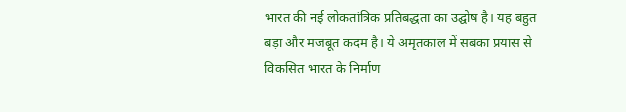भारत की नई लोकतांत्रिक प्रतिबद्धता का उद्घोष है। यह बहुत बड़ा और मजबूत कदम है। ये अमृतकाल में सबका प्रयास से विकसित भारत के निर्माण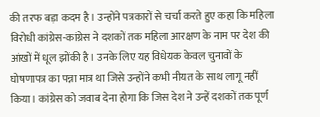की तरफ बड़ा कदम है। उन्होंने पत्रकारों से चर्चा करते हुए कहा कि महिला विरोधी कांग्रेस-कांग्रेस ने दशकों तक महिला आरक्षण के नाम पर देश की आंखों में धूल झोंकी है। उनके लिए यह विधेयक केवल चुनावों के घोषणापत्र का पन्ना मात्र था जिसे उन्होंने कभी नीयत के साथ लागू नहीं किया। कांग्रेस को जवाब देना होगा कि जिस देश ने उन्हें दशकों तक पूर्ण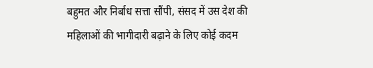बहुमत और निर्बाध सत्ता सौंपी, संसद में उस देश की महिलाओं की भागीदारी बढ़ाने के लिए कोई कदम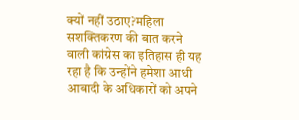क्यों नहीं उठाए?महिला सशक्तिकरण की बात करने वाली कांग्रेस का इतिहास ही यह रहा है कि उन्होंने हमेशा आधी आबादी के अधिकारों को अपने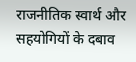राजनीतिक स्वार्थ और सहयोगियों के दबाव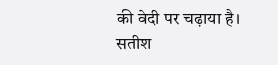की वेदी पर चढ़ाया है। सतीश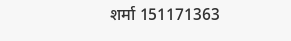शर्मा 151171363